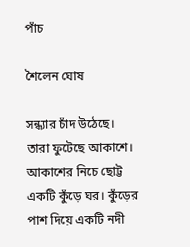পাঁচ

শৈলেন ঘোষ

সন্ধ্যার চাঁদ উঠেছে। তারা ফুটেছে আকাশে। আকাশের নিচে ছোট্ট একটি কুঁড়ে ঘর। কুঁড়ের পাশ দিয়ে একটি নদী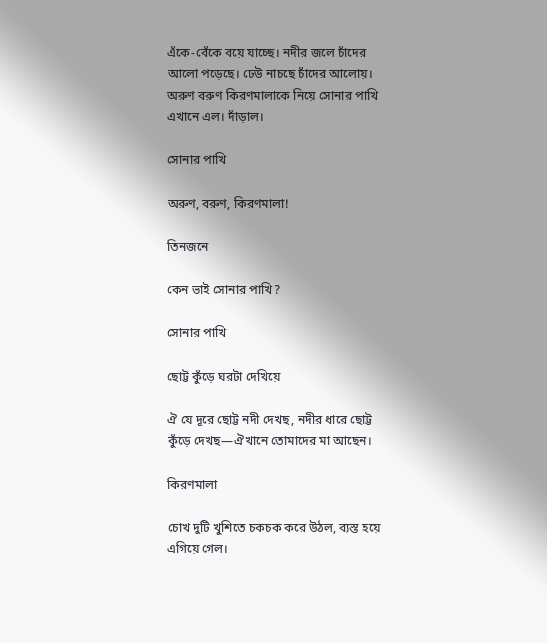এঁকে-বেঁকে বয়ে যাচ্ছে। নদীর জলে চাঁদের আলো পড়েছে। ঢেউ নাচছে চাঁদের আলোয়। অরুণ বরুণ কিরণমালাকে নিয়ে সোনার পাখি এখানে এল। দাঁড়াল।

সোনার পাখি

অরুণ, বরুণ, কিরণমালা!

তিনজনে

কেন ভাই সোনার পাখি?

সোনার পাখি

ছোট্ট কুঁড়ে ঘরটা দেখিয়ে

ঐ যে দূরে ছোট্ট নদী দেখছ, নদীর ধারে ছোট্ট কুঁড়ে দেখছ—ঐখানে তোমাদের মা আছেন।

কিরণমালা

চোখ দুটি খুশিতে চকচক করে উঠল, ব্যস্ত হয়ে এগিয়ে গেল।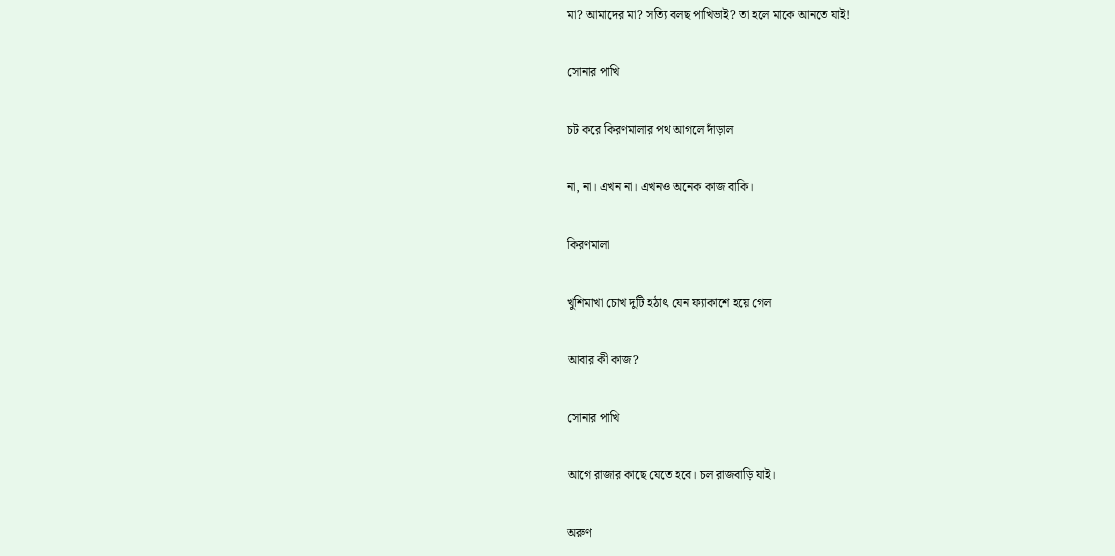মা? আমাদের মা? সত্যি বলছ পাখিভাই? তা হলে মাকে আনতে যাই!

সোনার পাখি

চট করে কিরণমালার পথ আগলে দাঁড়াল

না, না। এখন না। এখনও অনেক কাজ বাকি।

কিরণমালা

খুশিমাখা চোখ দুটি হঠাৎ যেন ফ্যাকাশে হয়ে গেল

আবার কী কাজ?

সোনার পাখি

আগে রাজার কাছে যেতে হবে। চল রাজবাড়ি যাই।

অরুণ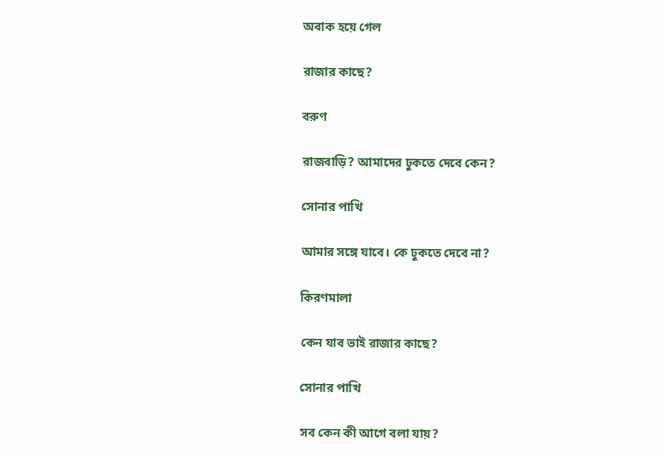অবাক হয়ে গেল

রাজার কাছে?

বরুণ

রাজবাড়ি? আমাদের ঢুকতে দেবে কেন?

সোনার পাখি

আমার সঙ্গে যাবে। কে ঢুকতে দেবে না?

কিরণমালা

কেন যাব ভাই রাজার কাছে?

সোনার পাখি

সব কেন কী আগে বলা যায়?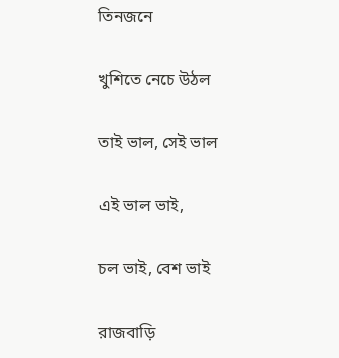তিনজনে

খুশিতে নেচে উঠল

তাই ভাল, সেই ভাল

এই ভাল ভাই,

চল ভাই, বেশ ভাই

রাজবাড়ি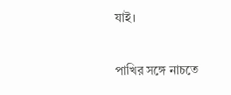যাই।

পাখির সঙ্গে নাচতে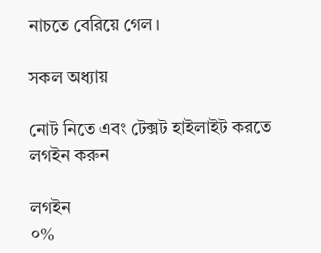নাচতে বেরিয়ে গেল।

সকল অধ্যায়

নোট নিতে এবং টেক্সট হাইলাইট করতে লগইন করুন

লগইন
০%